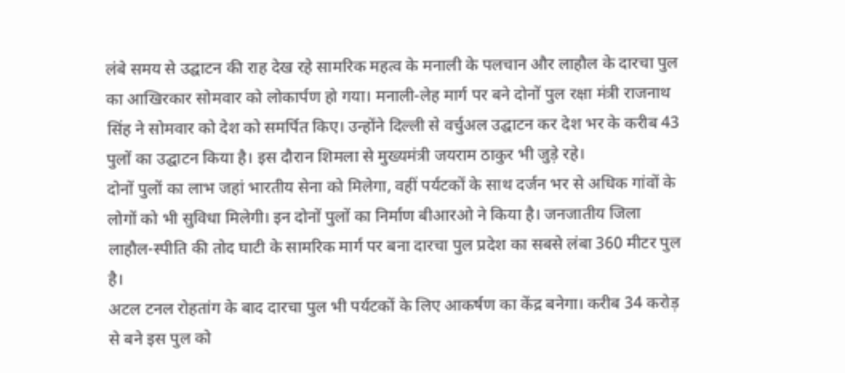लंबे समय से उद्घाटन की राह देख रहे सामरिक महत्व के मनाली के पलचान और लाहौल के दारचा पुल का आखिरकार सोमवार को लोकार्पण हो गया। मनाली-लेह मार्ग पर बने दोनों पुल रक्षा मंत्री राजनाथ सिंह ने सोमवार को देश को समर्पित किए। उन्होंने दिल्ली से वर्चुअल उद्घाटन कर देश भर के करीब 43 पुलों का उद्घाटन किया है। इस दौरान शिमला से मुख्यमंत्री जयराम ठाकुर भी जुड़े रहे।
दोनों पुलों का लाभ जहां भारतीय सेना को मिलेगा, वहीं पर्यटकों के साथ दर्जन भर से अधिक गांवों के लोगों को भी सुविधा मिलेगी। इन दोनों पुलों का निर्माण बीआरओ ने किया है। जनजातीय जिला लाहौल-स्पीति की तोद घाटी के सामरिक मार्ग पर बना दारचा पुल प्रदेश का सबसे लंबा 360 मीटर पुल है।
अटल टनल रोहतांग के बाद दारचा पुल भी पर्यटकों के लिए आकर्षण का केंद्र बनेगा। करीब 34 करोड़ से बने इस पुल को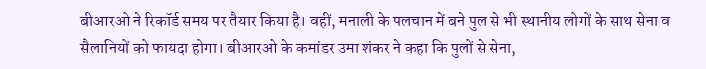बीआरओ ने रिकॉर्ड समय पर तैयार किया है। वहीं, मनाली के पलचान में बने पुल से भी स्थानीय लोगों के साथ सेना व सैलानियों को फायदा होगा। बीआरओ के कमांडर उमा शंकर ने कहा कि पुलों से सेना,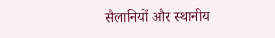सैलानियों और स्थानीय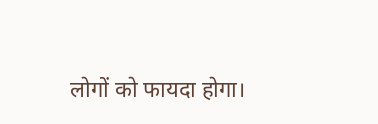लोगों को फायदा होगा।